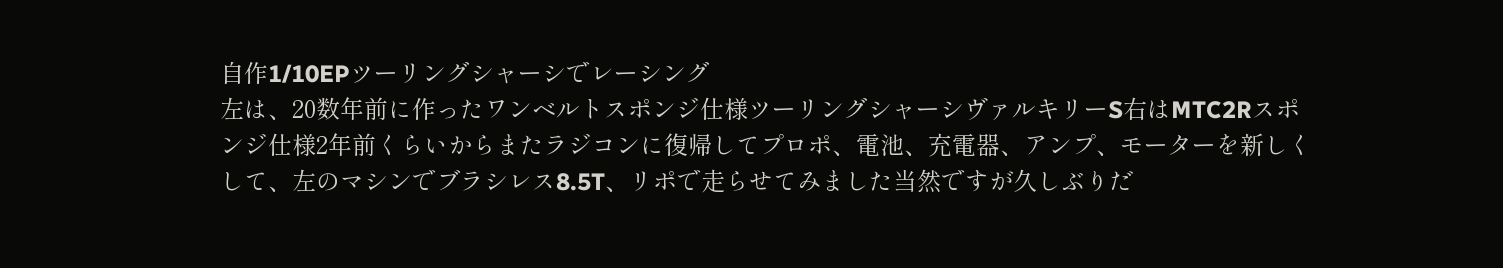自作1/10EPツーリングシャーシでレーシング
左は、20数年前に作ったワンベルトスポンジ仕様ツーリングシャーシヴァルキリーS右はMTC2Rスポンジ仕様2年前くらいからまたラジコンに復帰してプロポ、電池、充電器、アンプ、モーターを新しくして、左のマシンでブラシレス8.5T、リポで走らせてみました当然ですが久しぶりだ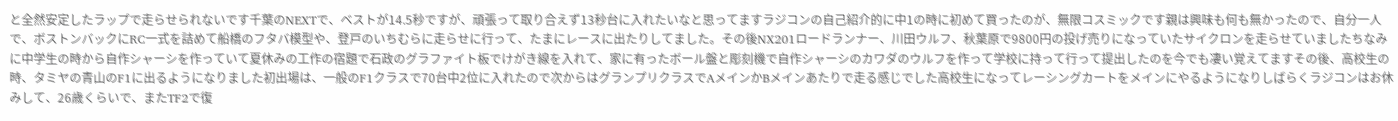と全然安定したラップで走らせられないです千葉のNEXTで、ベストが14.5秒ですが、頑張って取り合えず13秒台に入れたいなと思ってますラジコンの自己紹介的に中1の時に初めて買ったのが、無限コスミックです親は興味も何も無かったので、自分一人で、ボストンバックにRC一式を詰めて船橋のフタバ模型や、登戸のいちむらに走らせに行って、たまにレースに出たりしてました。その後NX201ロードランナー、川田ウルフ、秋葉原で9800円の投げ売りになっていたサイクロンを走らせていましたちなみに中学生の時から自作シャーシを作っていて夏休みの工作の宿題で石政のグラファイト板でけがき線を入れて、家に有ったボール盤と彫刻機で自作シャーシのカワダのウルフを作って学校に持って行って提出したのを今でも凄い覚えてますその後、高校生の時、タミヤの青山のF1に出るようになりました初出場は、一般のF1クラスで70台中2位に入れたので次からはグランプリクラスでAメインかBメインあたりで走る感じでした高校生になってレーシングカートをメインにやるようになりしばらくラジコンはお休みして、26歳くらいで、またTF2で復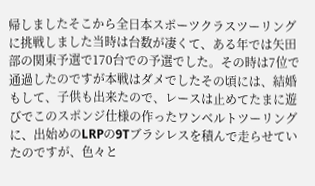帰しましたそこから全日本スポーツクラスツーリングに挑戦しました当時は台数が凄くて、ある年では矢田部の関東予選で170台での予選でした。その時は7位で通過したのですが本戦はダメでしたその頃には、結婚もして、子供も出来たので、レースは止めてたまに遊びでこのスポンジ仕様の作ったワンベルトツーリングに、出始めのLRPの9Tブラシレスを積んで走らせていたのですが、色々と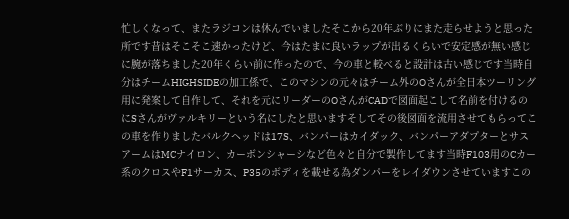忙しくなって、またラジコンは休んでいましたそこから20年ぶりにまた走らせようと思った所です昔はそこそこ速かったけど、今はたまに良いラップが出るくらいで安定感が無い感じに腕が落ちました20年くらい前に作ったので、今の車と較べると設計は古い感じです当時自分はチームHIGHSIDEの加工係で、このマシンの元々はチーム外のOさんが全日本ツーリング用に発案して自作して、それを元にリーダーのOさんがCADで図面起こして名前を付けるのにSさんがヴァルキリーという名にしたと思いますそしてその後図面を流用させてもらってこの車を作りましたバルクヘッドは17S、バンパーはカイダック、バンパーアダプターとサスアームはMCナイロン、カーボンシャーシなど色々と自分で製作してます当時F103用のCカー系のクロスやF1サーカス、P35のボディを載せる為ダンパーをレイダウンさせていますこの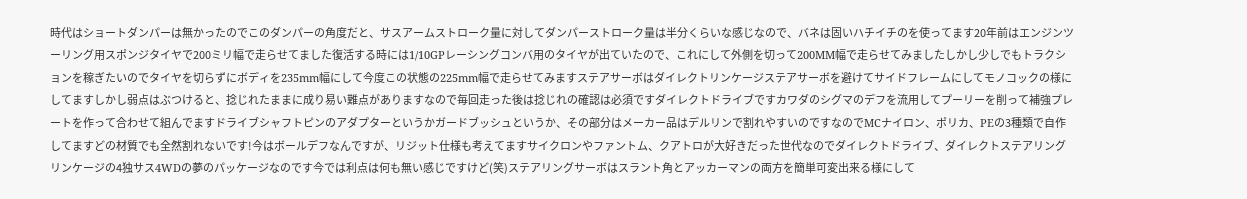時代はショートダンパーは無かったのでこのダンパーの角度だと、サスアームストローク量に対してダンパーストローク量は半分くらいな感じなので、バネは固いハチイチのを使ってます20年前はエンジンツーリング用スポンジタイヤで200ミリ幅で走らせてました復活する時には1/10GPレーシングコンバ用のタイヤが出ていたので、これにして外側を切って200MM幅で走らせてみましたしかし少しでもトラクションを稼ぎたいのでタイヤを切らずにボディを235mm幅にして今度この状態の225mm幅で走らせてみますステアサーボはダイレクトリンケージステアサーボを避けてサイドフレームにしてモノコックの様にしてますしかし弱点はぶつけると、捻じれたままに成り易い難点がありますなので毎回走った後は捻じれの確認は必須ですダイレクトドライブですカワダのシグマのデフを流用してプーリーを削って補強プレートを作って合わせて組んでますドライブシャフトピンのアダプターというかガードブッシュというか、その部分はメーカー品はデルリンで割れやすいのですなのでMCナイロン、ポリカ、PEの3種類で自作してますどの材質でも全然割れないです!今はボールデフなんですが、リジット仕様も考えてますサイクロンやファントム、クアトロが大好きだった世代なのでダイレクトドライブ、ダイレクトステアリングリンケージの4独サス4WDの夢のパッケージなのです今では利点は何も無い感じですけど(笑)ステアリングサーボはスラント角とアッカーマンの両方を簡単可変出来る様にして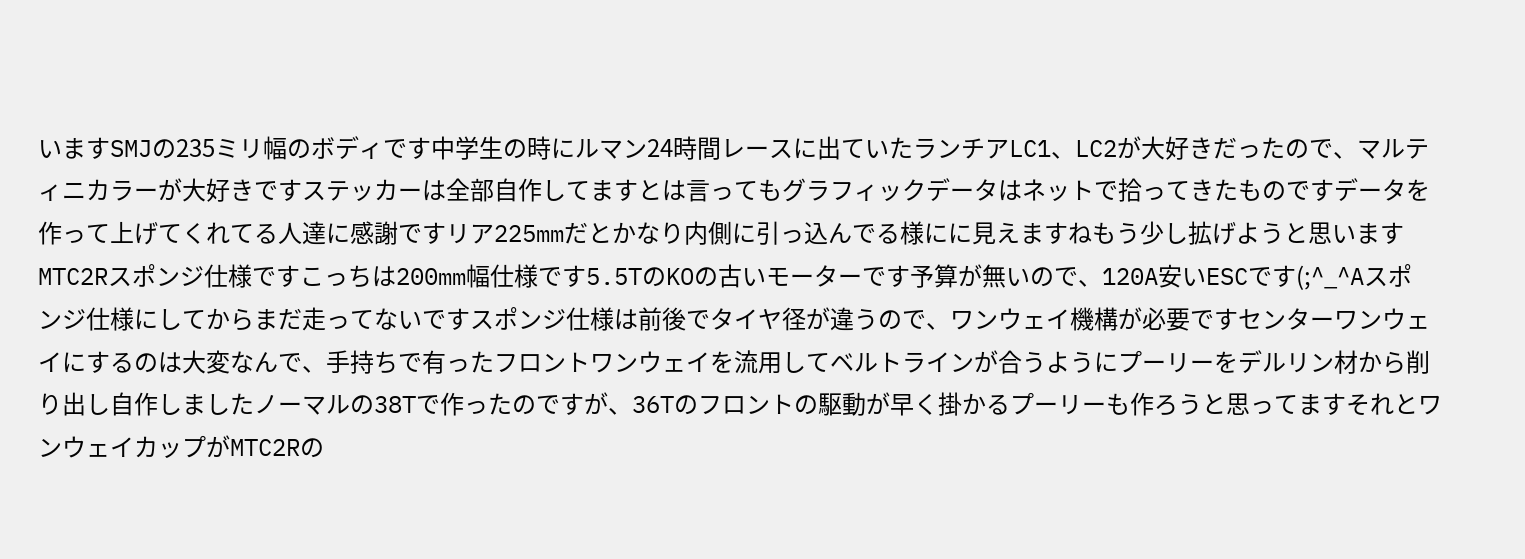いますSMJの235ミリ幅のボディです中学生の時にルマン24時間レースに出ていたランチアLC1、LC2が大好きだったので、マルティニカラーが大好きですステッカーは全部自作してますとは言ってもグラフィックデータはネットで拾ってきたものですデータを作って上げてくれてる人達に感謝ですリア225mmだとかなり内側に引っ込んでる様にに見えますねもう少し拡げようと思いますMTC2Rスポンジ仕様ですこっちは200mm幅仕様です5.5TのKOの古いモーターです予算が無いので、120A安いESCです(;^_^Aスポンジ仕様にしてからまだ走ってないですスポンジ仕様は前後でタイヤ径が違うので、ワンウェイ機構が必要ですセンターワンウェイにするのは大変なんで、手持ちで有ったフロントワンウェイを流用してベルトラインが合うようにプーリーをデルリン材から削り出し自作しましたノーマルの38Tで作ったのですが、36Tのフロントの駆動が早く掛かるプーリーも作ろうと思ってますそれとワンウェイカップがMTC2Rの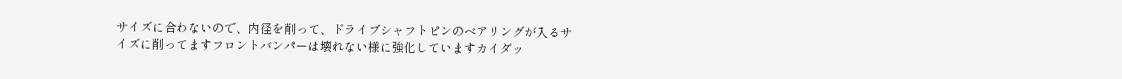サイズに合わないので、内径を削って、ドライブシャフトピンのベアリングが入るサイズに削ってますフロントバンパーは壊れない様に強化していますカイダッ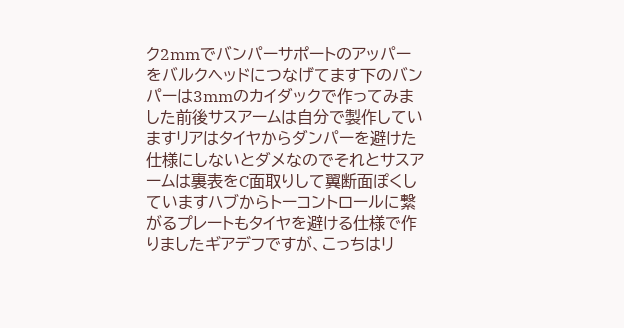ク2mmでバンパーサポートのアッパーをバルクヘッドにつなげてます下のバンパーは3mmのカイダックで作ってみました前後サスアームは自分で製作していますリアはタイヤからダンパーを避けた仕様にしないとダメなのでそれとサスアームは裏表をC面取りして翼断面ぽくしていますハブからトーコントロールに繋がるプレートもタイヤを避ける仕様で作りましたギアデフですが、こっちはリ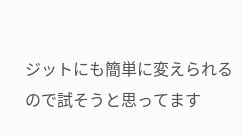ジットにも簡単に変えられるので試そうと思ってます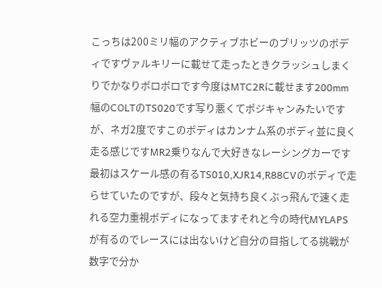こっちは200ミリ幅のアクティブホビーのブリッツのボディですヴァルキリーに載せて走ったときクラッシュしまくりでかなりボロボロです今度はMTC2Rに載せます200mm幅のCOLTのTS020です写り悪くてポジキャンみたいですが、ネガ2度ですこのボディはカンナム系のボディ並に良く走る感じですMR2乗りなんで大好きなレーシングカーです最初はスケール感の有るTS010,XJR14,R88CVのボディで走らせていたのですが、段々と気持ち良くぶっ飛んで速く走れる空力重視ボディになってますそれと今の時代MYLAPSが有るのでレースには出ないけど自分の目指してる挑戦が数字で分か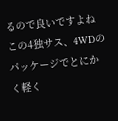るので良いですよねこの4独サス、4WDのパッケージでとにかく軽く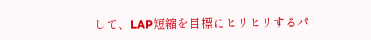して、LAP短縮を目標にヒリヒリするパ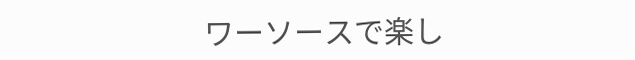ワーソースで楽し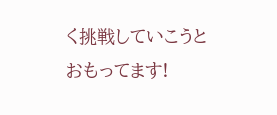く挑戦していこうとおもってます!